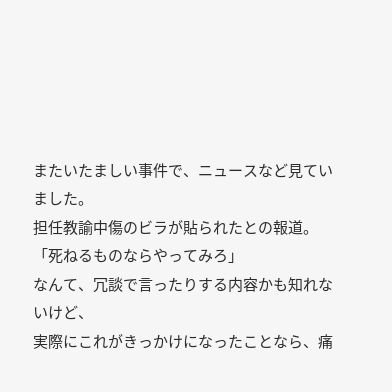またいたましい事件で、ニュースなど見ていました。
担任教諭中傷のビラが貼られたとの報道。
「死ねるものならやってみろ」
なんて、冗談で言ったりする内容かも知れないけど、
実際にこれがきっかけになったことなら、痛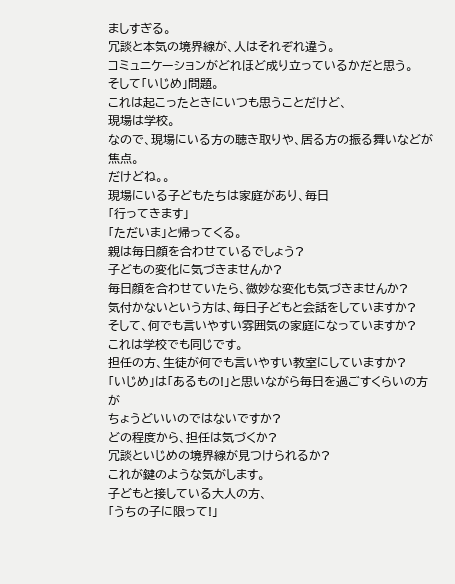ましすぎる。
冗談と本気の境界線が、人はそれぞれ違う。
コミュニケーションがどれほど成り立っているかだと思う。
そして「いじめ」問題。
これは起こったときにいつも思うことだけど、
現場は学校。
なので、現場にいる方の聴き取りや、居る方の振る舞いなどが焦点。
だけどね。。
現場にいる子どもたちは家庭があり、毎日
「行ってきます」
「ただいま」と帰ってくる。
親は毎日顔を合わせているでしょう?
子どもの変化に気づきませんか?
毎日顔を合わせていたら、微妙な変化も気づきませんか?
気付かないという方は、毎日子どもと会話をしていますか?
そして、何でも言いやすい雰囲気の家庭になっていますか?
これは学校でも同じです。
担任の方、生徒が何でも言いやすい教室にしていますか?
「いじめ」は「あるもの!」と思いながら毎日を過ごすくらいの方が
ちょうどいいのではないですか?
どの程度から、担任は気づくか?
冗談といじめの境界線が見つけられるか?
これが鍵のような気がします。
子どもと接している大人の方、
「うちの子に限って!」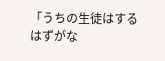「うちの生徒はするはずがな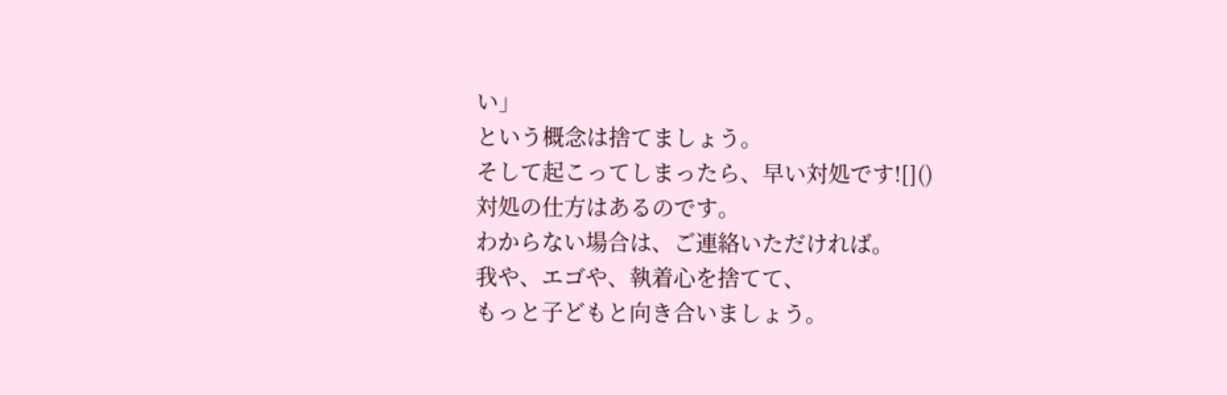い」
という概念は捨てましょう。
そして起こってしまったら、早い対処です![]()
対処の仕方はあるのです。
わからない場合は、ご連絡いただければ。
我や、エゴや、執着心を捨てて、
もっと子どもと向き合いましょう。